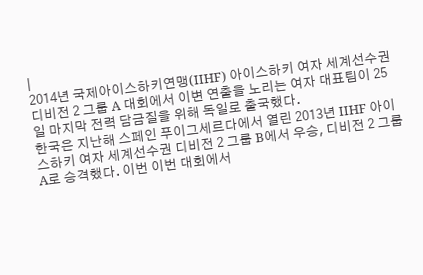|
2014년 국제아이스하키연맹(IIHF) 아이스하키 여자 세계선수권 디비전 2 그룹 A 대회에서 이변 연출을 노리는 여자 대표팀이 25일 마지막 전력 담금질을 위해 독일로 출국했다.
한국은 지난해 스페인 푸이그세르다에서 열린 2013년 IIHF 아이스하키 여자 세계선수권 디비전 2 그룹 B에서 우승, 디비전 2 그룹 A로 승격했다. 이번 이번 대회에서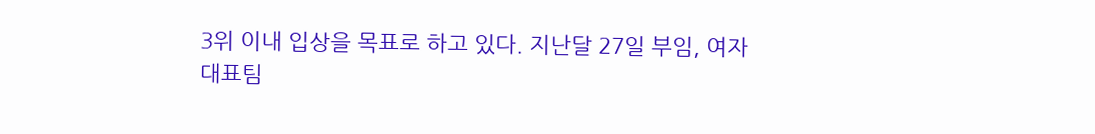3위 이내 입상을 목표로 하고 있다. 지난달 27일 부임, 여자 대표팀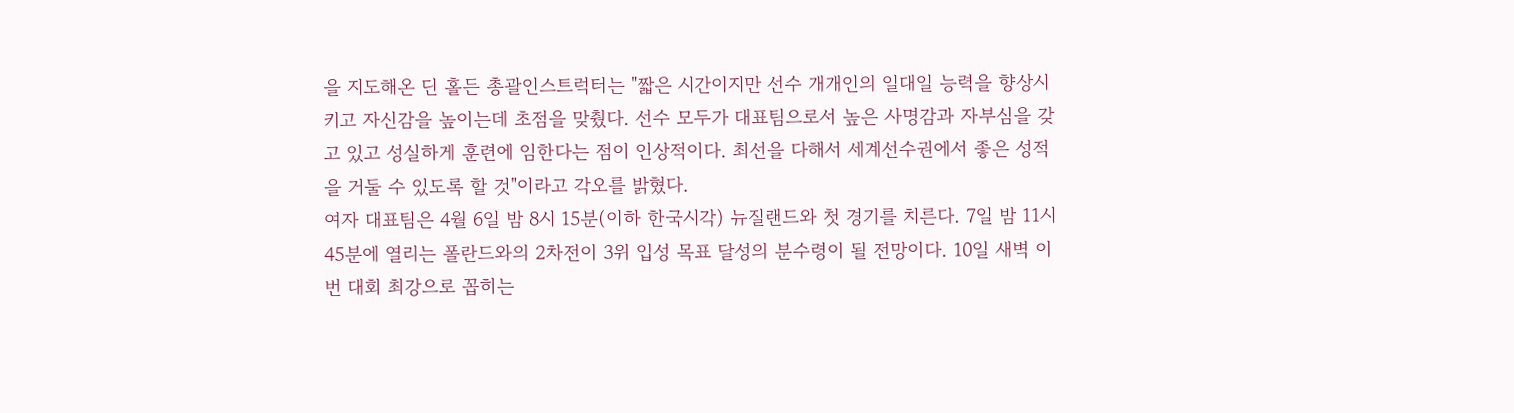을 지도해온 딘 홀든 총괄인스트럭터는 "짧은 시간이지만 선수 개개인의 일대일 능력을 향상시키고 자신감을 높이는데 초점을 맞췄다. 선수 모두가 대표팀으로서 높은 사명감과 자부심을 갖고 있고 성실하게 훈련에 임한다는 점이 인상적이다. 최선을 다해서 세계선수권에서 좋은 성적을 거둘 수 있도록 할 것"이라고 각오를 밝혔다.
여자 대표팀은 4월 6일 밤 8시 15분(이하 한국시각) 뉴질랜드와 첫 경기를 치른다. 7일 밤 11시 45분에 열리는 폴란드와의 2차전이 3위 입성 목표 달성의 분수령이 될 전망이다. 10일 새벽 이번 대회 최강으로 꼽히는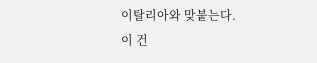이탈리아와 맞붙는다.
이 건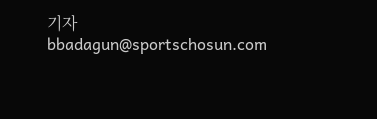기자 bbadagun@sportschosun.com